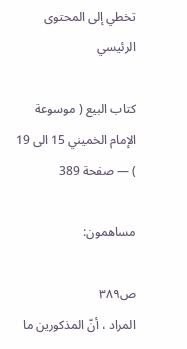تخطي إلى المحتوى الرئيسي

كتاب البيع ( موسوعة الإمام الخميني 15 الى 19 ) — صفحة 389

مساهمون:

ص٣٨٩
المراد ، أنّ المذكورين ما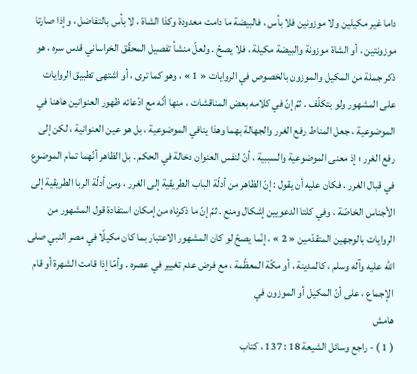داما غير مكيلين ولا موزونين فلا بأس ، فالبيضة ما دامت معدودة وكذا الشاة ، لا بأس بالتفاضل ، وإذا صارتا موزونتين ، أو الشاة موزونة والبيضة مكيلة ، فلا يصحّ . ولعلّ منشأ تفصيل المحقّق الخراساني قدس سره ، هو ذكر جملة من المكيل والموزون بالخصوص في الروايات « 1 » ، وهو كما ترى ، أو اشتهى تطبيق الروايات على المشهور ولو بتكلّف . ثمّ إنّ في كلامه بعض المناقشات ، منها أنّه مع ادّعائه ظهور العنوانين هاهنا في الموضوعية ، جعل المناط رفع الغرر والجهالة بهما وهذا ينافي الموضوعية ، بل هو عين العنوانية ، لكن إلى رفع الغرر ؛ إذ معنى الموضوعية والسببية ، أنّ لنفس العنوان دخالة في الحكم . بل الظاهر أنّهما تمام الموضوع في قبال الغرر ، فكان عليه أن يقول : إنّ الظاهر من أدلّة الباب الطريقية إلى الغرر ، ومن أدلّة الربا الطريقية إلى الأجناس الخاصّة ، وفي كلتا الدعويين إشكال ومنع . ثمّ إنّ ما ذكرناه من إمكان استفادة قول المشهور من الروايات بالوجهين المتقدّمين « 2 » ، إنّما يصحّ لو كان المشهور الاعتبار بما كان مكيلًا في مصر النبي صلى الله عليه وآله وسلم ، كالمدينة ، أو مكّة المعظّمة ، مع فرض عدم تغيير في عصره . وأمّا إذا قامت الشهرة أو قام الإجماع ، على أنّ المكيل أو الموزون في
هامش
( 1 ) - راجع وسائل الشيعة 18 : 137 ، كتاب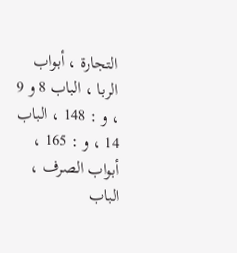التجارة ، أبواب الربا ، الباب 8 و 9 ، و : 148 ، الباب 14 ، و : 165 ، أبواب الصرف ، الباب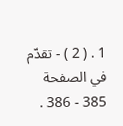1 . ( 2 ) - تقدّم في الصفحة 385 - 386 .